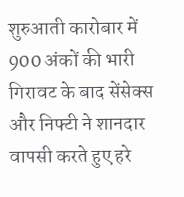शुरुआती कारोबार में 900 अंकों की भारी गिरावट के बाद सेंसेक्स और निफ्टी ने शानदार वापसी करते हुए हरे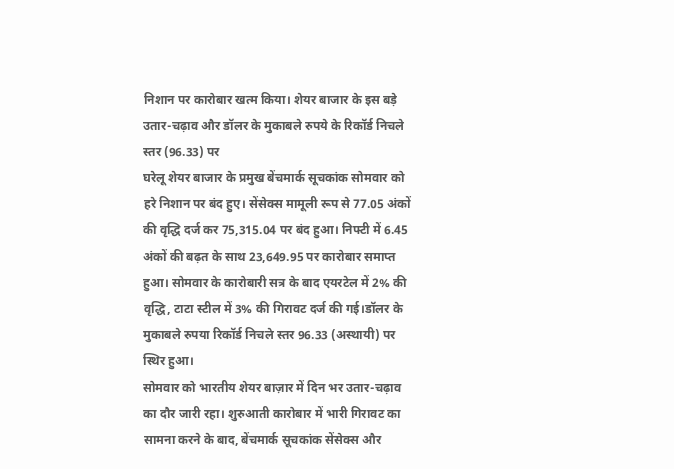निशान पर कारोबार खत्म किया। शेयर बाजार के इस बड़े उतार-चढ़ाव और डॉलर के मुकाबले रुपये के रिकॉर्ड निचले स्तर (96.33) पर
घरेलू शेयर बाजार के प्रमुख बेंचमार्क सूचकांक सोमवार को हरे निशान पर बंद हुए। सेंसेक्स मामूली रूप से 77.05 अंकों की वृद्धि दर्ज कर 75,315.04 पर बंद हुआ। निफ्टी में 6.45 अंकों की बढ़त के साथ 23,649.95 पर कारोबार समाप्त हुआ। सोमवार के कारोबारी सत्र के बाद एयरटेल में 2% की वृद्धि, टाटा स्टील में 3% की गिरावट दर्ज की गई।डॉलर के मुकाबले रुपया रिकॉर्ड निचले स्तर 96.33 (अस्थायी) पर स्थिर हुआ।
सोमवार को भारतीय शेयर बाज़ार में दिन भर उतार-चढ़ाव का दौर जारी रहा। शुरुआती कारोबार में भारी गिरावट का सामना करने के बाद, बेंचमार्क सूचकांक सेंसेक्स और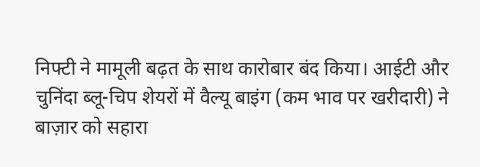निफ्टी ने मामूली बढ़त के साथ कारोबार बंद किया। आईटी और चुनिंदा ब्लू-चिप शेयरों में वैल्यू बाइंग (कम भाव पर खरीदारी) ने बाज़ार को सहारा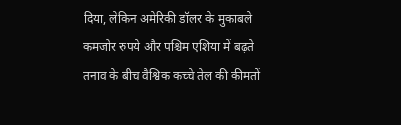दिया, लेकिन अमेरिकी डॉलर के मुकाबले कमजोर रुपये और पश्चिम एशिया में बढ़ते तनाव के बीच वैश्विक कच्चे तेल की कीमतों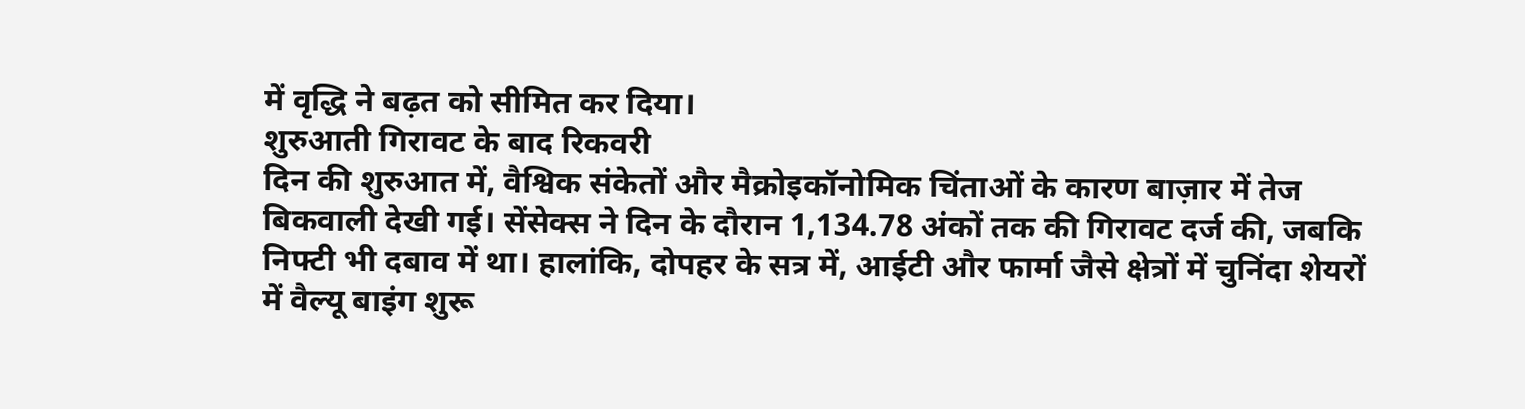में वृद्धि ने बढ़त को सीमित कर दिया।
शुरुआती गिरावट के बाद रिकवरी
दिन की शुरुआत में, वैश्विक संकेतों और मैक्रोइकॉनोमिक चिंताओं के कारण बाज़ार में तेज बिकवाली देखी गई। सेंसेक्स ने दिन के दौरान 1,134.78 अंकों तक की गिरावट दर्ज की, जबकि निफ्टी भी दबाव में था। हालांकि, दोपहर के सत्र में, आईटी और फार्मा जैसे क्षेत्रों में चुनिंदा शेयरों में वैल्यू बाइंग शुरू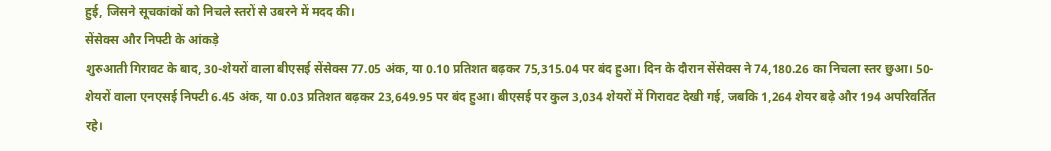हुई, जिसने सूचकांकों को निचले स्तरों से उबरने में मदद की।
सेंसेक्स और निफ्टी के आंकड़े
शुरुआती गिरावट के बाद, 30-शेयरों वाला बीएसई सेंसेक्स 77.05 अंक, या 0.10 प्रतिशत बढ़कर 75,315.04 पर बंद हुआ। दिन के दौरान सेंसेक्स ने 74,180.26 का निचला स्तर छुआ। 50-शेयरों वाला एनएसई निफ्टी 6.45 अंक, या 0.03 प्रतिशत बढ़कर 23,649.95 पर बंद हुआ। बीएसई पर कुल 3,034 शेयरों में गिरावट देखी गई, जबकि 1,264 शेयर बढ़े और 194 अपरिवर्तित रहे।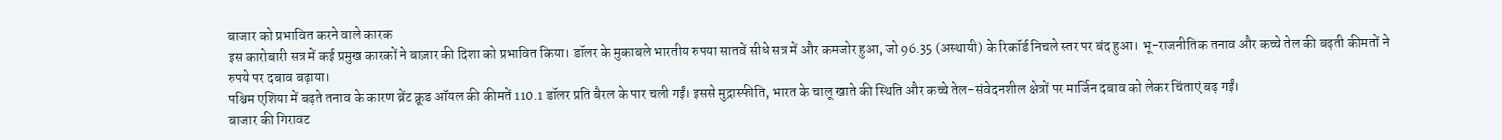बाजार को प्रभावित करने वाले कारक
इस कारोबारी सत्र में कई प्रमुख कारकों ने बाज़ार की दिशा को प्रभावित किया। डॉलर के मुकाबले भारतीय रुपया सातवें सीधे सत्र में और कमजोर हुआ, जो 96.35 (अस्थायी) के रिकॉर्ड निचले स्तर पर बंद हुआ। भू-राजनीतिक तनाव और कच्चे तेल की बढ़ती कीमतों ने रुपये पर दबाव बढ़ाया।
पश्चिम एशिया में बढ़ते तनाव के कारण ब्रेंट क्रूड ऑयल की कीमतें 110.1 डॉलर प्रति बैरल के पार चली गईं। इससे मुद्रास्फीति, भारत के चालू खाते की स्थिति और कच्चे तेल-संवेदनशील क्षेत्रों पर मार्जिन दबाव को लेकर चिंताएं बढ़ गईं।
बाजार की गिरावट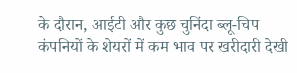के दौरान, आईटी और कुछ चुनिंदा ब्लू-चिप कंपनियों के शेयरों में कम भाव पर खरीदारी देखी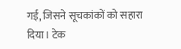गई, जिसने सूचकांकों को सहारा दिया। टेक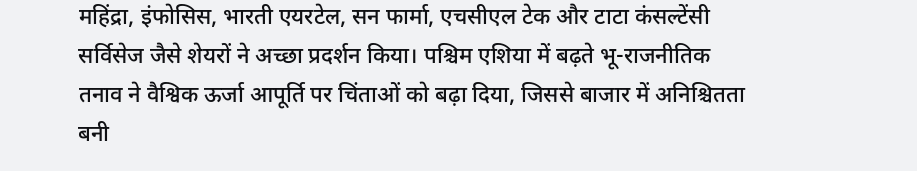महिंद्रा, इंफोसिस, भारती एयरटेल, सन फार्मा, एचसीएल टेक और टाटा कंसल्टेंसी सर्विसेज जैसे शेयरों ने अच्छा प्रदर्शन किया। पश्चिम एशिया में बढ़ते भू-राजनीतिक तनाव ने वैश्विक ऊर्जा आपूर्ति पर चिंताओं को बढ़ा दिया, जिससे बाजार में अनिश्चितता बनी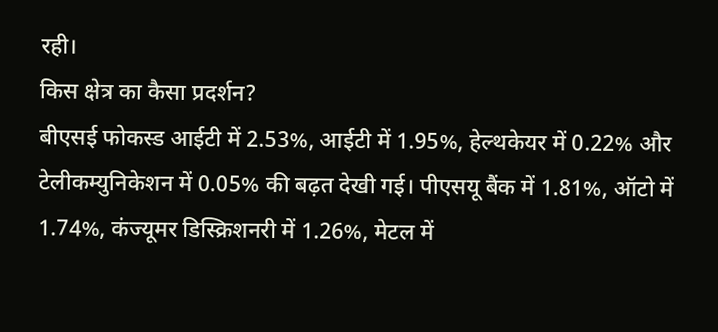रही।
किस क्षेत्र का कैसा प्रदर्शन?
बीएसई फोकस्ड आईटी में 2.53%, आईटी में 1.95%, हेल्थकेयर में 0.22% और टेलीकम्युनिकेशन में 0.05% की बढ़त देखी गई। पीएसयू बैंक में 1.81%, ऑटो में 1.74%, कंज्यूमर डिस्क्रिशनरी में 1.26%, मेटल में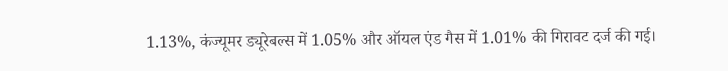1.13%, कंज्यूमर ड्यूरेबल्स में 1.05% और ऑयल एंड गैस में 1.01% की गिरावट दर्ज की गई।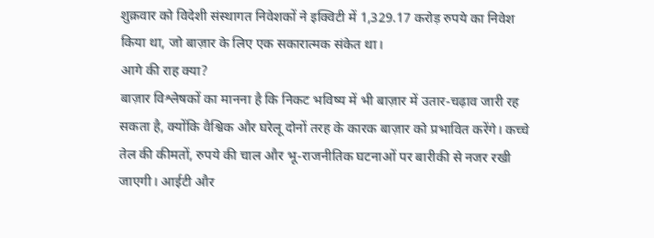शुक्रवार को विदेशी संस्थागत निवेशकों ने इक्विटी में 1,329.17 करोड़ रुपये का निवेश किया था, जो बाज़ार के लिए एक सकारात्मक संकेत था।
आगे की राह क्या?
बाज़ार विश्लेषकों का मानना है कि निकट भविष्य में भी बाज़ार में उतार-चढ़ाव जारी रह सकता है, क्योंकि वैश्विक और घरेलू दोनों तरह के कारक बाज़ार को प्रभावित करेंगे। कच्चे तेल की कीमतों, रुपये की चाल और भू-राजनीतिक घटनाओं पर बारीकी से नजर रखी जाएगी। आईटी और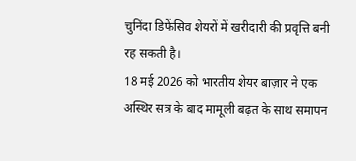चुनिंदा डिफेंसिव शेयरों में खरीदारी की प्रवृत्ति बनी रह सकती है।
18 मई 2026 को भारतीय शेयर बाज़ार ने एक अस्थिर सत्र के बाद मामूली बढ़त के साथ समापन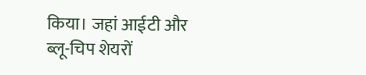किया। जहां आईटी और ब्लू-चिप शेयरों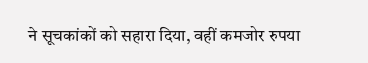ने सूचकांकों को सहारा दिया, वहीं कमजोर रुपया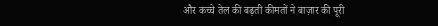और कच्चे तेल की बढ़ती कीमतों ने बाज़ार की पूरी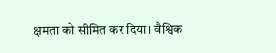क्षमता को सीमित कर दिया। वैश्विक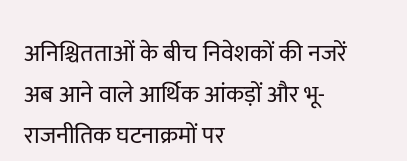अनिश्चितताओं के बीच निवेशकों की नजरें अब आने वाले आर्थिक आंकड़ों और भू-राजनीतिक घटनाक्रमों पर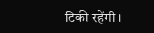टिकी रहेंगी।